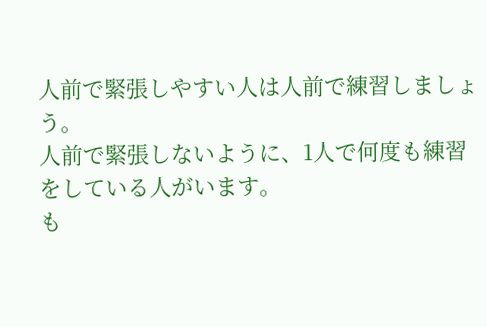人前で緊張しやすい人は人前で練習しましょう。
人前で緊張しないように、1人で何度も練習をしている人がいます。
も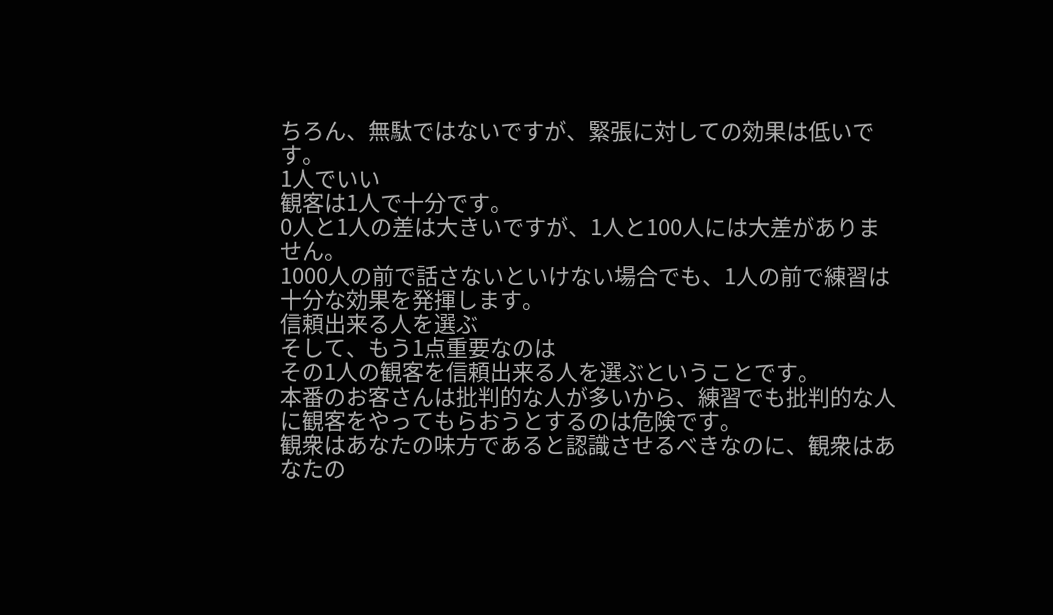ちろん、無駄ではないですが、緊張に対しての効果は低いです。
1人でいい
観客は1人で十分です。
0人と1人の差は大きいですが、1人と100人には大差がありません。
1000人の前で話さないといけない場合でも、1人の前で練習は十分な効果を発揮します。
信頼出来る人を選ぶ
そして、もう1点重要なのは
その1人の観客を信頼出来る人を選ぶということです。
本番のお客さんは批判的な人が多いから、練習でも批判的な人に観客をやってもらおうとするのは危険です。
観衆はあなたの味方であると認識させるべきなのに、観衆はあなたの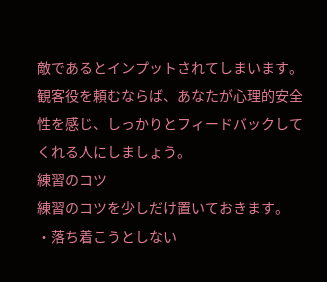敵であるとインプットされてしまいます。
観客役を頼むならば、あなたが心理的安全性を感じ、しっかりとフィードバックしてくれる人にしましょう。
練習のコツ
練習のコツを少しだけ置いておきます。
・落ち着こうとしない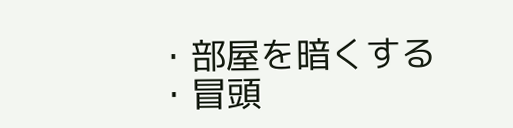・部屋を暗くする
・冒頭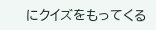にクイズをもってくる